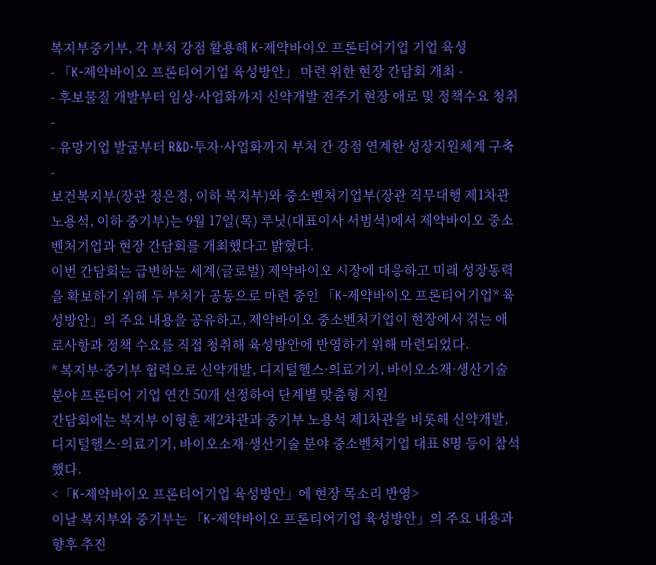복지부중기부, 각 부처 강점 활용해 K-제약바이오 프론티어기업 기업 육성
- 「K-제약바이오 프론티어기업 육성방안」 마련 위한 현장 간담회 개최 -
- 후보물질 개발부터 임상·사업화까지 신약개발 전주기 현장 애로 및 정책수요 청취 -
- 유망기업 발굴부터 R&D·투자·사업화까지 부처 간 강점 연계한 성장지원체계 구축 -
보건복지부(장관 정은경, 이하 복지부)와 중소벤처기업부(장관 직무대행 제1차관 노용석, 이하 중기부)는 9월 17일(목) 루닛(대표이사 서범석)에서 제약바이오 중소벤처기업과 현장 간담회를 개최했다고 밝혔다.
이번 간담회는 급변하는 세계(글로벌) 제약바이오 시장에 대응하고 미래 성장동력을 확보하기 위해 두 부처가 공동으로 마련 중인 「K-제약바이오 프론티어기업* 육성방안」의 주요 내용을 공유하고, 제약바이오 중소벤처기업이 현장에서 겪는 애로사항과 정책 수요를 직접 청취해 육성방안에 반영하기 위해 마련되었다.
* 복지부·중기부 협력으로 신약개발, 디지털헬스·의료기기, 바이오소재·생산기술 분야 프론티어 기업 연간 50개 선정하여 단계별 맞춤형 지원
간담회에는 복지부 이형훈 제2차관과 중기부 노용석 제1차관을 비롯해 신약개발, 디지털헬스·의료기기, 바이오소재·생산기술 분야 중소벤처기업 대표 8명 등이 참석했다.
<「K-제약바이오 프론티어기업 육성방안」에 현장 목소리 반영>
이날 복지부와 중기부는 「K-제약바이오 프론티어기업 육성방안」의 주요 내용과 향후 추진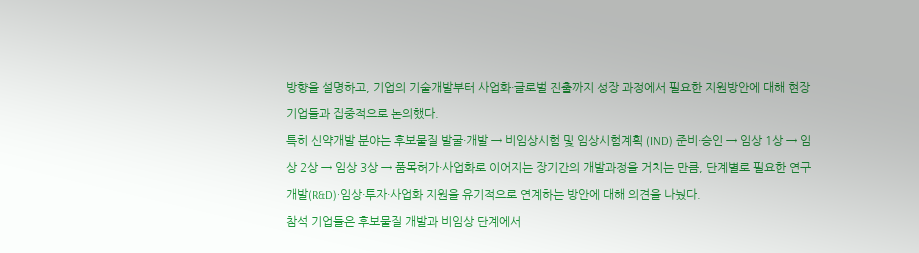방향을 설명하고, 기업의 기술개발부터 사업화·글로벌 진출까지 성장 과정에서 필요한 지원방안에 대해 현장 기업들과 집중적으로 논의했다.
특히 신약개발 분야는 후보물질 발굴·개발 → 비임상시험 및 임상시험계획 (IND) 준비·승인 → 임상 1상 → 임상 2상 → 임상 3상 → 품목허가·사업화로 이어지는 장기간의 개발과정을 거치는 만큼, 단계별로 필요한 연구개발(R&D)·임상·투자·사업화 지원을 유기적으로 연계하는 방안에 대해 의견을 나눴다.
참석 기업들은 후보물질 개발과 비임상 단계에서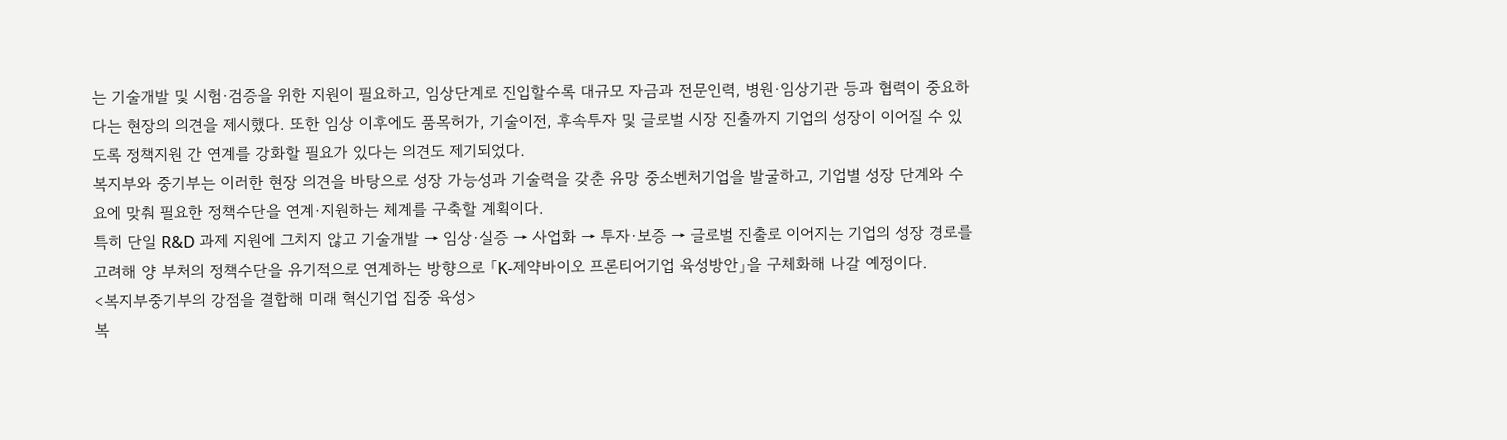는 기술개발 및 시험·검증을 위한 지원이 필요하고, 임상단계로 진입할수록 대규모 자금과 전문인력, 병원·임상기관 등과 협력이 중요하다는 현장의 의견을 제시했다. 또한 임상 이후에도 품목허가, 기술이전, 후속투자 및 글로벌 시장 진출까지 기업의 성장이 이어질 수 있도록 정책지원 간 연계를 강화할 필요가 있다는 의견도 제기되었다.
복지부와 중기부는 이러한 현장 의견을 바탕으로 성장 가능성과 기술력을 갖춘 유망 중소벤처기업을 발굴하고, 기업별 성장 단계와 수요에 맞춰 필요한 정책수단을 연계·지원하는 체계를 구축할 계획이다.
특히 단일 R&D 과제 지원에 그치지 않고 기술개발 → 임상·실증 → 사업화 → 투자·보증 → 글로벌 진출로 이어지는 기업의 성장 경로를 고려해 양 부처의 정책수단을 유기적으로 연계하는 방향으로 「K-제약바이오 프론티어기업 육성방안」을 구체화해 나갈 예정이다.
<복지부중기부의 강점을 결합해 미래 혁신기업 집중 육성>
복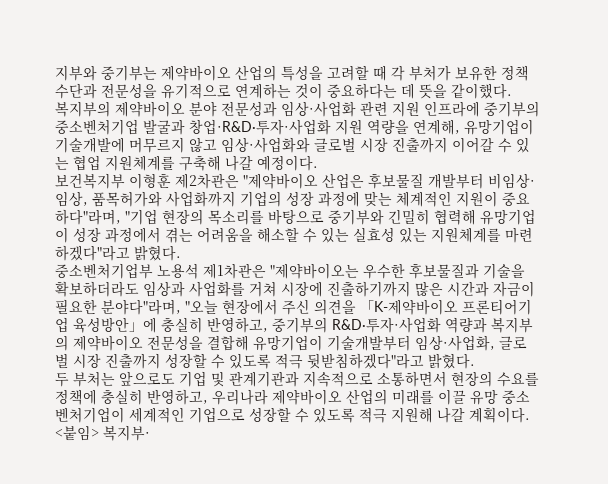지부와 중기부는 제약바이오 산업의 특성을 고려할 때 각 부처가 보유한 정책수단과 전문성을 유기적으로 연계하는 것이 중요하다는 데 뜻을 같이했다.
복지부의 제약바이오 분야 전문성과 임상·사업화 관련 지원 인프라에 중기부의 중소벤처기업 발굴과 창업·R&D·투자·사업화 지원 역량을 연계해, 유망기업이 기술개발에 머무르지 않고 임상·사업화와 글로벌 시장 진출까지 이어갈 수 있는 협업 지원체계를 구축해 나갈 예정이다.
보건복지부 이형훈 제2차관은 "제약바이오 산업은 후보물질 개발부터 비임상·임상, 품목허가와 사업화까지 기업의 성장 과정에 맞는 체계적인 지원이 중요하다"라며, "기업 현장의 목소리를 바탕으로 중기부와 긴밀히 협력해 유망기업이 성장 과정에서 겪는 어려움을 해소할 수 있는 실효성 있는 지원체계를 마련하겠다"라고 밝혔다.
중소벤처기업부 노용석 제1차관은 "제약바이오는 우수한 후보물질과 기술을 확보하더라도 임상과 사업화를 거쳐 시장에 진출하기까지 많은 시간과 자금이 필요한 분야다"라며, "오늘 현장에서 주신 의견을 「K-제약바이오 프론티어기업 육성방안」에 충실히 반영하고, 중기부의 R&D·투자·사업화 역량과 복지부의 제약바이오 전문성을 결합해 유망기업이 기술개발부터 임상·사업화, 글로벌 시장 진출까지 성장할 수 있도록 적극 뒷받침하겠다"라고 밝혔다.
두 부처는 앞으로도 기업 및 관계기관과 지속적으로 소통하면서 현장의 수요를 정책에 충실히 반영하고, 우리나라 제약바이오 산업의 미래를 이끌 유망 중소벤처기업이 세계적인 기업으로 성장할 수 있도록 적극 지원해 나갈 계획이다.
<붙임> 복지부·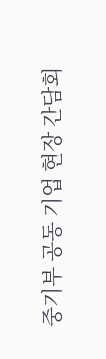중기부 공동 기업 현장 간담회